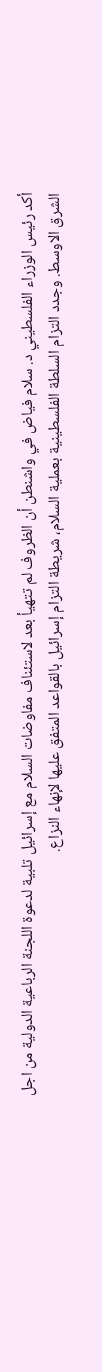أكد رئيس الوزراء الفلسطيني د. سلام فياض في واشنطن أن الظروف لم تتهيأ بعد لاستئناف مفاوضات السلام مع إسرائيل تلبية لدعوة اللجنة الرباعية الدولية من اجل الشرق الاوسط. وجدد التزام السلطة الفلسطينية بعملية السلام، شريطة التزام إسرائيل بالقواعد المتفق عليها لإنهاء النزاع.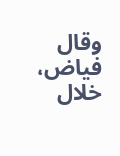وقال فياض، خلال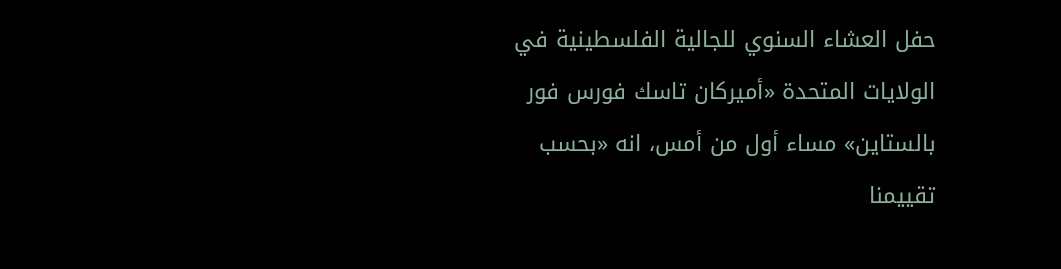حفل العشاء السنوي للجالية الفلسطينية في الولايات المتحدة «أميركان تاسك فورس فور بالستاين» مساء أول من أمس، انه «بحسب تقييمنا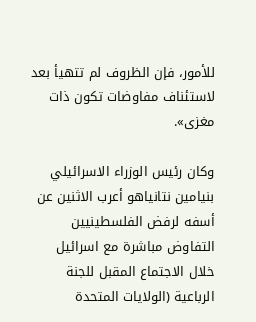للأمور، فإن الظروف لم تتهيأ بعد لاستئناف مفاوضات تكون ذات مغزى».

وكان رئيس الوزراء الاسرائيلي بنيامين نتانياهو أعرب الاثنين عن أسفه لرفض الفلسطينيين التفاوض مباشرة مع اسرائيل خلال الاجتماع المقبل للجنة الرباعية (الولايات المتحدة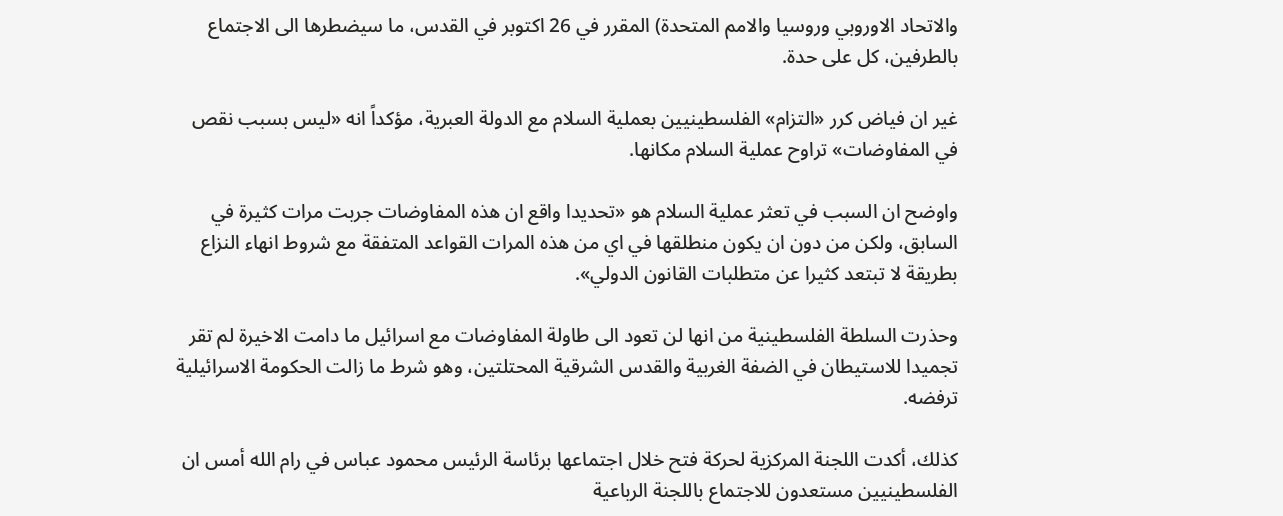والاتحاد الاوروبي وروسيا والامم المتحدة) المقرر في 26 اكتوبر في القدس، ما سيضطرها الى الاجتماع بالطرفين، كل على حدة.

غير ان فياض كرر «التزام» الفلسطينيين بعملية السلام مع الدولة العبرية، مؤكداً انه «ليس بسبب نقص في المفاوضات» تراوح عملية السلام مكانها.

واوضح ان السبب في تعثر عملية السلام هو «تحديدا واقع ان هذه المفاوضات جربت مرات كثيرة في السابق، ولكن من دون ان يكون منطلقها في اي من هذه المرات القواعد المتفقة مع شروط انهاء النزاع بطريقة لا تبتعد كثيرا عن متطلبات القانون الدولي».

وحذرت السلطة الفلسطينية من انها لن تعود الى طاولة المفاوضات مع اسرائيل ما دامت الاخيرة لم تقر تجميدا للاستيطان في الضفة الغربية والقدس الشرقية المحتلتين، وهو شرط ما زالت الحكومة الاسرائيلية ترفضه.

كذلك، أكدت اللجنة المركزية لحركة فتح خلال اجتماعها برئاسة الرئيس محمود عباس في رام الله أمس ان الفلسطينيين مستعدون للاجتماع باللجنة الرباعية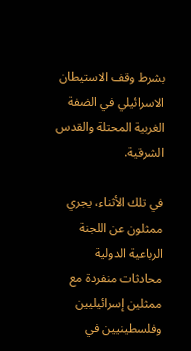بشرط وقف الاستيطان الاسرائيلي في الضفة الغربية المحتلة والقدس الشرقية.

في تلك الأثناء، يجري ممثلون عن اللجنة الرباعية الدولية محادثات منفردة مع ممثلين إسرائيليين وفلسطينيين في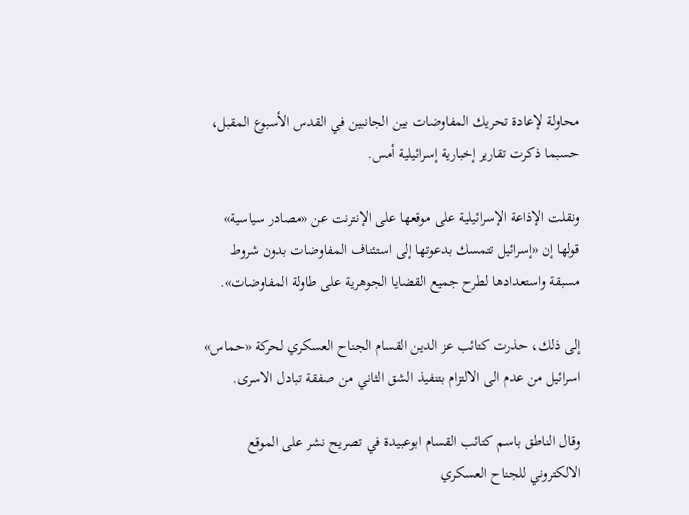محاولة لإعادة تحريك المفاوضات بين الجانبين في القدس الأسبوع المقبل، حسبما ذكرت تقارير إخبارية إسرائيلية أمس.

ونقلت الإذاعة الإسرائيلية على موقعها على الإنترنت عن «مصادر سياسية» قولها إن «إسرائيل تتمسك بدعوتها إلى استئناف المفاوضات بدون شروط مسبقة واستعدادها لطرح جميع القضايا الجوهرية على طاولة المفاوضات».

إلى ذلك، حذرت كتائب عز الدين القسام الجناح العسكري لحركة «حماس» اسرائيل من عدم الى الالتزام بتنفيذ الشق الثاني من صفقة تبادل الاسرى.

وقال الناطق باسم كتائب القسام ابوعبيدة في تصريح نشر على الموقع الالكتروني للجناح العسكري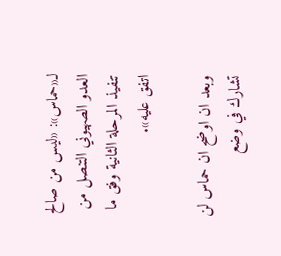لـ«حماس»: «ليس من صالح العدو الصهيوني التنصل من تنفيذ المرحلة الثانية وفق ما اتفق عليه».

وبعد ان اوضح ان حماس لن تشارك في وضع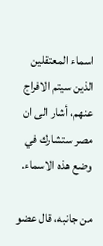اسماء المعتقلين الذين سيتم الافراج عنهم، أشار الى ان مصر ستشارك في وضع هذه الاسماء.

من جانبه، قال عضو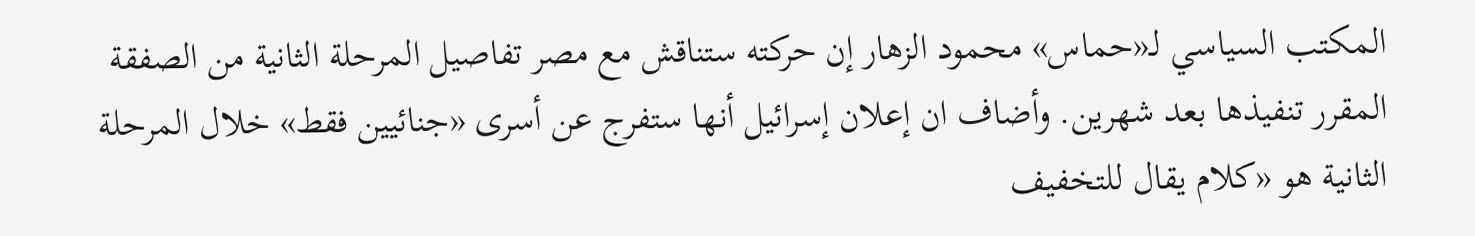المكتب السياسي لـ«حماس» محمود الزهار إن حركته ستناقش مع مصر تفاصيل المرحلة الثانية من الصفقة المقرر تنفيذها بعد شهرين. وأضاف ان إعلان إسرائيل أنها ستفرج عن أسرى «جنائيين فقط» خلال المرحلة الثانية هو «كلام يقال للتخفيف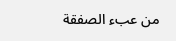من عبء الصفقة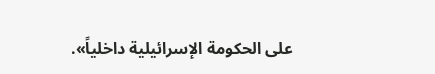على الحكومة الإسرائيلية داخلياً».